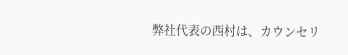弊社代表の西村は、カウンセリ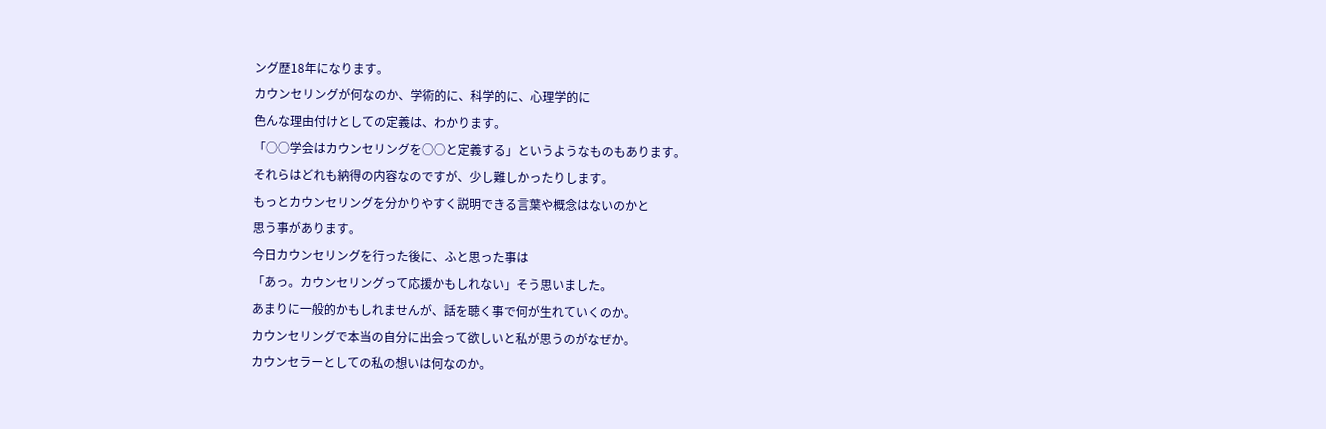ング歴18年になります。
カウンセリングが何なのか、学術的に、科学的に、心理学的に
色んな理由付けとしての定義は、わかります。
「○○学会はカウンセリングを○○と定義する」というようなものもあります。
それらはどれも納得の内容なのですが、少し難しかったりします。
もっとカウンセリングを分かりやすく説明できる言葉や概念はないのかと
思う事があります。
今日カウンセリングを行った後に、ふと思った事は
「あっ。カウンセリングって応援かもしれない」そう思いました。
あまりに一般的かもしれませんが、話を聴く事で何が生れていくのか。
カウンセリングで本当の自分に出会って欲しいと私が思うのがなぜか。
カウンセラーとしての私の想いは何なのか。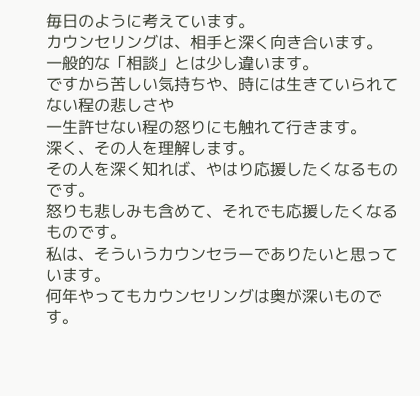毎日のように考えています。
カウンセリングは、相手と深く向き合います。
一般的な「相談」とは少し違います。
ですから苦しい気持ちや、時には生きていられてない程の悲しさや
一生許せない程の怒りにも触れて行きます。
深く、その人を理解します。
その人を深く知れば、やはり応援したくなるものです。
怒りも悲しみも含めて、それでも応援したくなるものです。
私は、そういうカウンセラーでありたいと思っています。
何年やってもカウンセリングは奥が深いものです。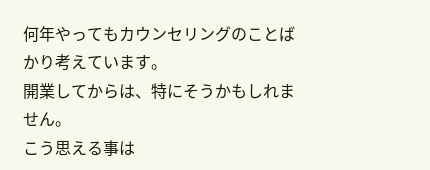何年やってもカウンセリングのことばかり考えています。
開業してからは、特にそうかもしれません。
こう思える事は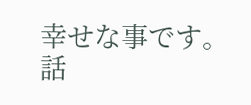幸せな事です。
話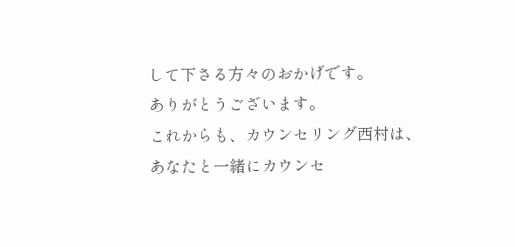して下さる方々のおかげです。
ありがとうございます。
これからも、カウンセリング西村は、
あなたと一緒にカウンセ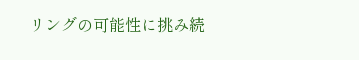リングの可能性に挑み続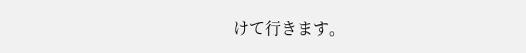けて行きます。